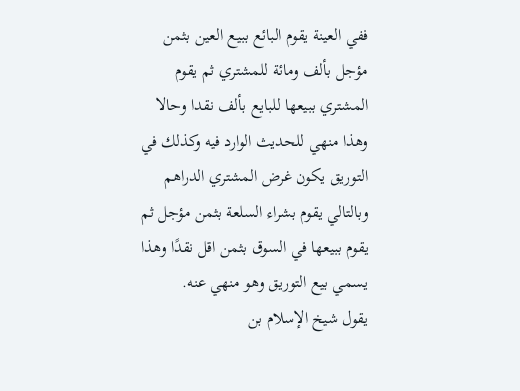ففي العينة يقوم البائع ببيع العين بثمن مؤجل بألف ومائة للمشتري ثم يقوم المشتري ببيعها للبايع بألف نقدا وحالا وهذا منهي للحديث الوارد فيه وكذلك في التوريق يكون غرض المشتري الدراهم وبالتالي يقوم بشراء السلعة بثمن مؤجل ثم يقوم ببيعها في السوق بثمن اقل نقدًا وهذا يسمي بيع التوريق وهو منهي عنه.
يقول شيخ الإسلام بن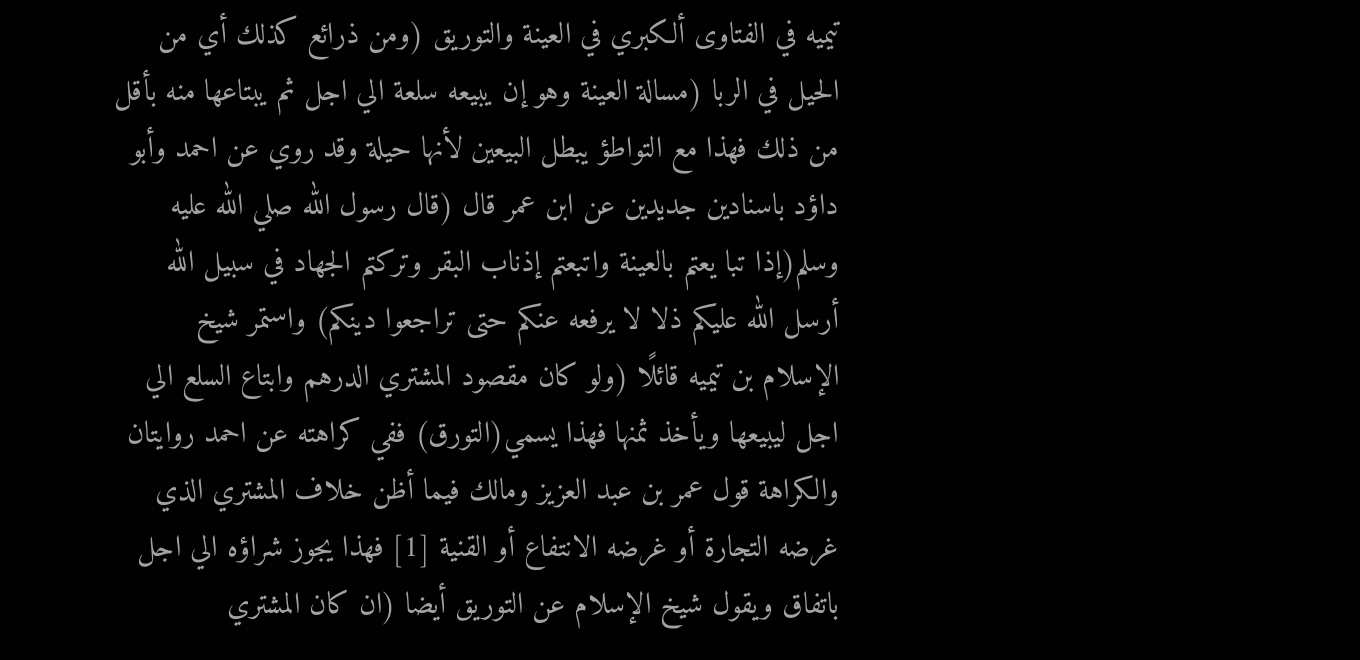تيميه في الفتاوى ألكبري في العينة والتوريق (ومن ذرائع كذلك أي من الحيل في الربا (مسالة العينة وهو إن يبيعه سلعة الي اجل ثم يبتاعها منه بأقل من ذلك فهذا مع التواطؤ يبطل البيعين لأنها حيلة وقد روي عن احمد وأبو داؤد باسنادين جديدين عن ابن عمر قال (قال رسول الله صلي الله عليه وسلم(إذا تبا يعتم بالعينة واتبعتم إذناب البقر وتركتم الجهاد في سبيل الله أرسل الله عليكم ذلا لا يرفعه عنكم حتى تراجعوا دينكم) واستمر شيخ الإسلام بن تيميه قائلًا (ولو كان مقصود المشتري الدرهم وابتاع السلع الي اجل ليبيعها ويأخذ ثمنها فهذا يسمي(التورق) ففي كراهته عن احمد روايتان والكراهة قول عمر بن عبد العزيز ومالك فيما أظن خلاف المشتري الذي غرضه التجارة أو غرضه الانتفاع أو القنية [1] فهذا يجوز شراؤه الي اجل باتفاق ويقول شيخ الإسلام عن التوريق أيضا (ان كان المشتري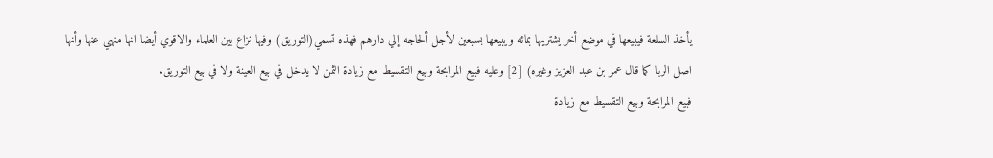يأخذ السلعة فيبيعها في موضع أخر يشتريها بمائه ويبيعها بسبعين لأجل ألحاجه إلي دارهم فهذه تسمي(التوريق) وفيها نزاع بين العلماء والاقوي أيضا انها منهي عنها وأنها اصل الربا كما قال عمر بن عبد العزيز وغيره) [2] وعليه فبيع المرابحة وبيع التقسيط مع زيادة الثمن لا يدخل في بيع العينة ولا في بيع التوريق.
فبيع المرابحة وبيع التقسيط مع زيادة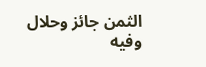الثمن جائز وحلال وفيه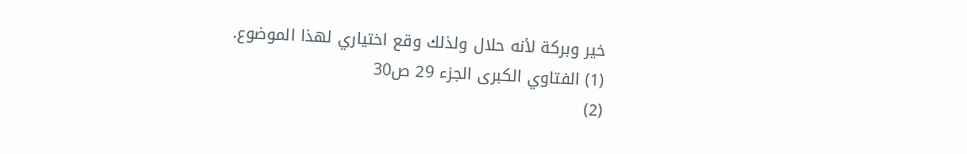خير وبركة لأنه حلال ولذلك وقع اختياري لهذا الموضوع.
(1) الفتاوي الكبرى الجزء 29 ص30
(2)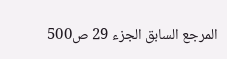المرجع السابق الجزء 29 ص500